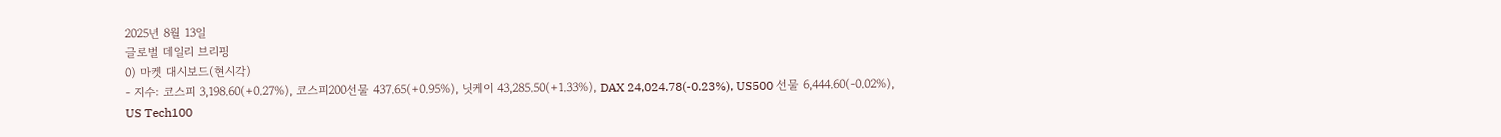2025년 8월 13일
글로벌 데일리 브리핑
0) 마켓 대시보드(현시각)
- 지수: 코스피 3,198.60(+0.27%), 코스피200선물 437.65(+0.95%), 닛케이 43,285.50(+1.33%), DAX 24,024.78(-0.23%), US500 선물 6,444.60(-0.02%), US Tech100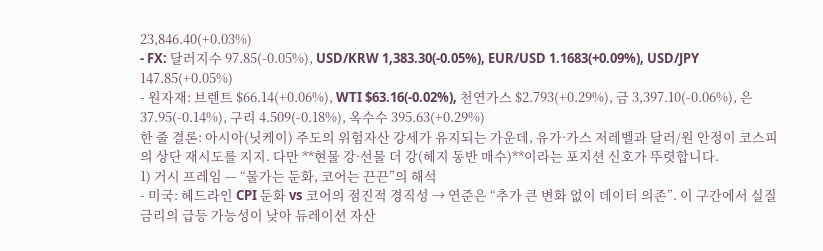23,846.40(+0.03%)
- FX: 달러지수 97.85(-0.05%), USD/KRW 1,383.30(-0.05%), EUR/USD 1.1683(+0.09%), USD/JPY 147.85(+0.05%)
- 원자재: 브렌트 $66.14(+0.06%), WTI $63.16(-0.02%), 천연가스 $2.793(+0.29%), 금 3,397.10(-0.06%), 은 37.95(-0.14%), 구리 4.509(-0.18%), 옥수수 395.63(+0.29%)
한 줄 결론: 아시아(닛케이) 주도의 위험자산 강세가 유지되는 가운데, 유가·가스 저레벨과 달러/원 안정이 코스피의 상단 재시도를 지지. 다만 **현물 강·선물 더 강(헤지 동반 매수)**이라는 포지션 신호가 뚜렷합니다.
1) 거시 프레임 — “물가는 둔화, 코어는 끈끈”의 해석
- 미국: 헤드라인 CPI 둔화 vs 코어의 점진적 경직성 → 연준은 “추가 큰 변화 없이 데이터 의존”. 이 구간에서 실질금리의 급등 가능성이 낮아 듀레이션 자산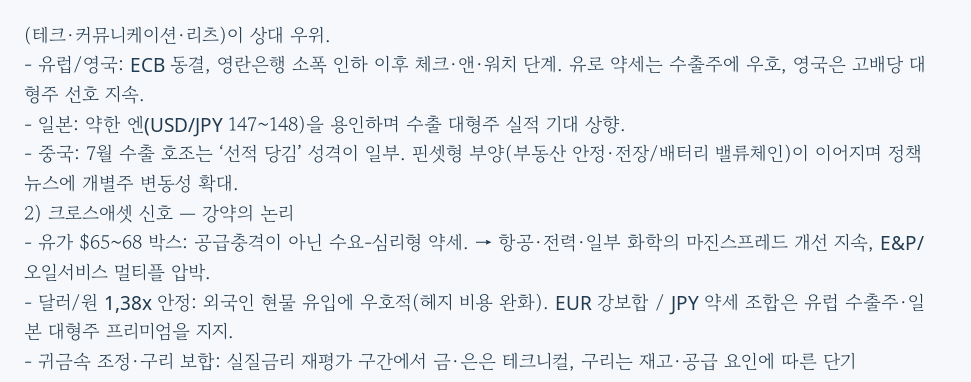(테크·커뮤니케이션·리츠)이 상대 우위.
- 유럽/영국: ECB 동결, 영란은행 소폭 인하 이후 체크·앤·워치 단계. 유로 약세는 수출주에 우호, 영국은 고배당 대형주 선호 지속.
- 일본: 약한 엔(USD/JPY 147~148)을 용인하며 수출 대형주 실적 기대 상향.
- 중국: 7월 수출 호조는 ‘선적 당김’ 성격이 일부. 핀셋형 부양(부동산 안정·전장/배터리 밸류체인)이 이어지며 정책 뉴스에 개별주 변동성 확대.
2) 크로스애셋 신호 — 강약의 논리
- 유가 $65~68 박스: 공급충격이 아닌 수요-심리형 약세. → 항공·전력·일부 화학의 마진스프레드 개선 지속, E&P/오일서비스 멀티플 압박.
- 달러/원 1,38x 안정: 외국인 현물 유입에 우호적(헤지 비용 완화). EUR 강보합 / JPY 약세 조합은 유럽 수출주·일본 대형주 프리미엄을 지지.
- 귀금속 조정·구리 보합: 실질금리 재평가 구간에서 금·은은 테크니컬, 구리는 재고·공급 요인에 따른 단기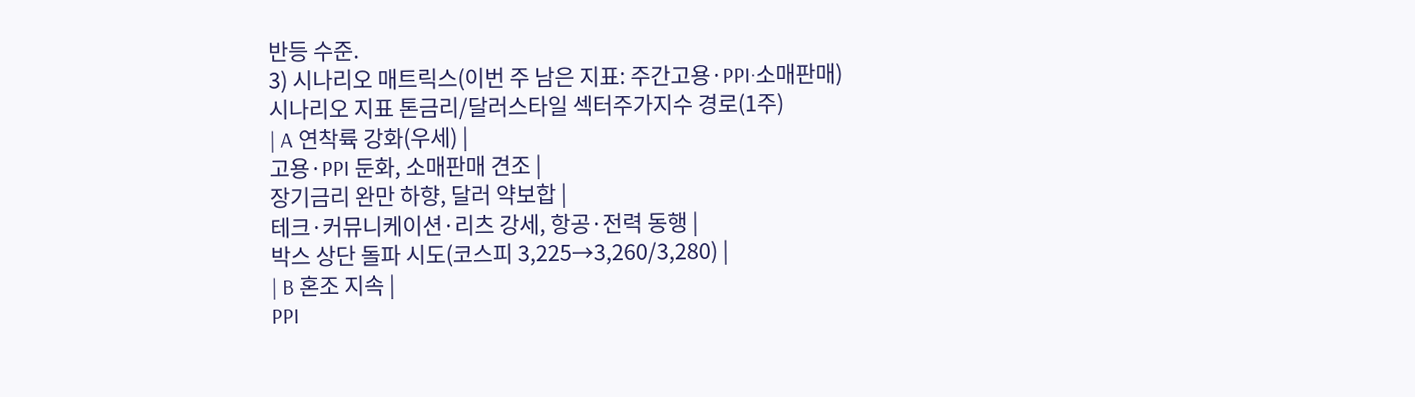반등 수준.
3) 시나리오 매트릭스(이번 주 남은 지표: 주간고용·PPI·소매판매)
시나리오 지표 톤금리/달러스타일 섹터주가지수 경로(1주)
| A 연착륙 강화(우세) |
고용·PPI 둔화, 소매판매 견조 |
장기금리 완만 하향, 달러 약보합 |
테크·커뮤니케이션·리츠 강세, 항공·전력 동행 |
박스 상단 돌파 시도(코스피 3,225→3,260/3,280) |
| B 혼조 지속 |
PPI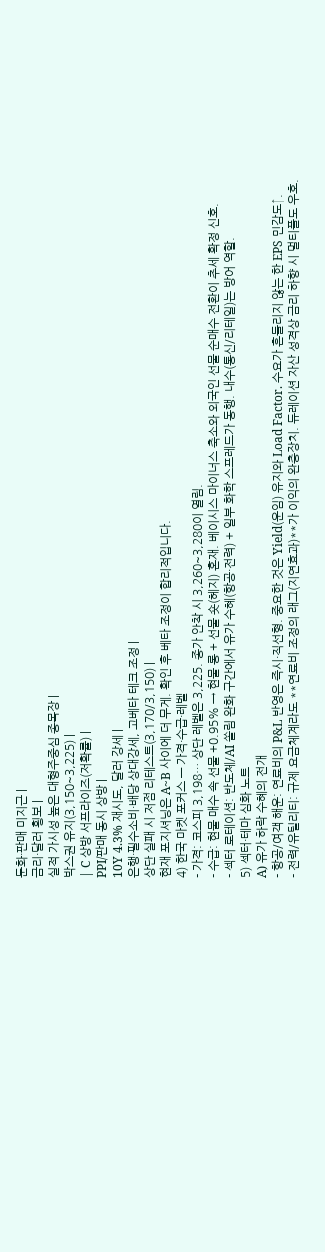둔화·판매 미지근 |
금리·달러 횡보 |
실적 가시성 높은 대형주중심 종목장 |
박스권 유지(3,150~3,225) |
| C 상방 서프라이즈(저확률) |
PPI/판매 동시 상방 |
10Y 4.3% 재시도, 달러 강세 |
은행·필수소비·배당 상대강세, 고베타 테크 조정 |
상단 실패 시 저점 리테스트(3,170/3,150) |
현재 포지셔닝은 A~B 사이에 더 무게. 확인 후 베타 조정이 합리적입니다.
4) 한국 마켓 포커스 — 가격·수급·레벨
- 가격: 코스피 3,198… 상단 레벨은 3,225. 종가 안착 시 3,260~3,280이 열림.
- 수급: 현물 매수 속 선물 +0.95% → 현물 롱 + 선물 숏(헤지) 혼재. 베이시스 마이너스 축소와 외국인 선물 순매수 전환이 추세 확정 신호.
- 섹터 로테이션: 반도체/AI 쏠림 완화 구간에서 유가 수혜(항공·전력) + 일부 화학 스프레드가 동행. 내수(통신/리테일)는 방어 역할.
5) 섹터·테마 심화 노트
A) 유가 하락 수혜의 전개
- 항공/여객 해운: 연료비의 P&L 반영은 즉시·직선형. 중요한 것은 Yield(운임) 유지와 Load Factor. 수요가 흔들리지 않는 한 EPS 민감도↑.
- 전력/유틸리티: 규제 요금체계라도 **연료비 조정의 래그(지연효과)**가 이익의 완충장치. 듀레이션 자산 성격상 금리 하향 시 멀티플도 우호.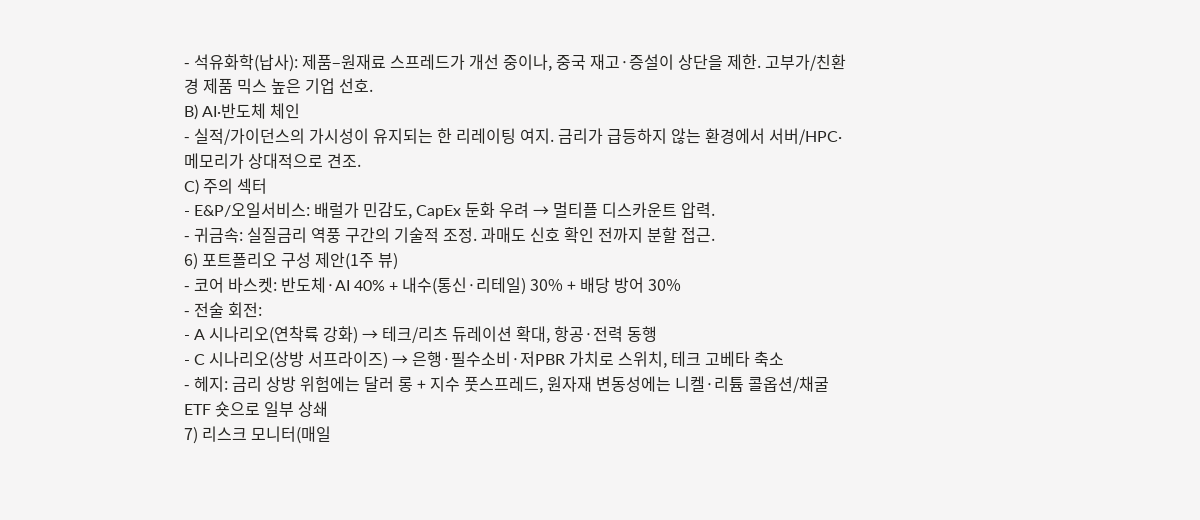- 석유화학(납사): 제품–원재료 스프레드가 개선 중이나, 중국 재고·증설이 상단을 제한. 고부가/친환경 제품 믹스 높은 기업 선호.
B) AI·반도체 체인
- 실적/가이던스의 가시성이 유지되는 한 리레이팅 여지. 금리가 급등하지 않는 환경에서 서버/HPC·메모리가 상대적으로 견조.
C) 주의 섹터
- E&P/오일서비스: 배럴가 민감도, CapEx 둔화 우려 → 멀티플 디스카운트 압력.
- 귀금속: 실질금리 역풍 구간의 기술적 조정. 과매도 신호 확인 전까지 분할 접근.
6) 포트폴리오 구성 제안(1주 뷰)
- 코어 바스켓: 반도체·AI 40% + 내수(통신·리테일) 30% + 배당 방어 30%
- 전술 회전:
- A 시나리오(연착륙 강화) → 테크/리츠 듀레이션 확대, 항공·전력 동행
- C 시나리오(상방 서프라이즈) → 은행·필수소비·저PBR 가치로 스위치, 테크 고베타 축소
- 헤지: 금리 상방 위험에는 달러 롱 + 지수 풋스프레드, 원자재 변동성에는 니켈·리튬 콜옵션/채굴 ETF 숏으로 일부 상쇄
7) 리스크 모니터(매일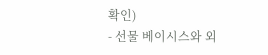확인)
- 선물 베이시스와 외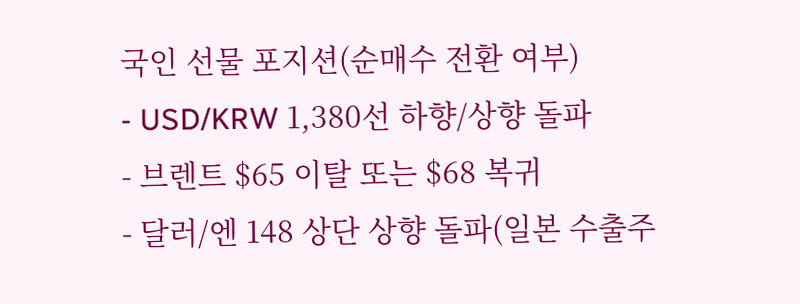국인 선물 포지션(순매수 전환 여부)
- USD/KRW 1,380선 하향/상향 돌파
- 브렌트 $65 이탈 또는 $68 복귀
- 달러/엔 148 상단 상향 돌파(일본 수출주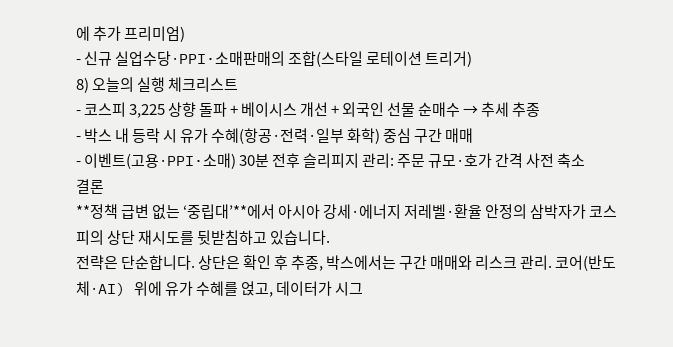에 추가 프리미엄)
- 신규 실업수당·PPI·소매판매의 조합(스타일 로테이션 트리거)
8) 오늘의 실행 체크리스트
- 코스피 3,225 상향 돌파 + 베이시스 개선 + 외국인 선물 순매수 → 추세 추종
- 박스 내 등락 시 유가 수혜(항공·전력·일부 화학) 중심 구간 매매
- 이벤트(고용·PPI·소매) 30분 전후 슬리피지 관리: 주문 규모·호가 간격 사전 축소
결론
**정책 급변 없는 ‘중립대’**에서 아시아 강세·에너지 저레벨·환율 안정의 삼박자가 코스피의 상단 재시도를 뒷받침하고 있습니다.
전략은 단순합니다. 상단은 확인 후 추종, 박스에서는 구간 매매와 리스크 관리. 코어(반도체·AI) 위에 유가 수혜를 얹고, 데이터가 시그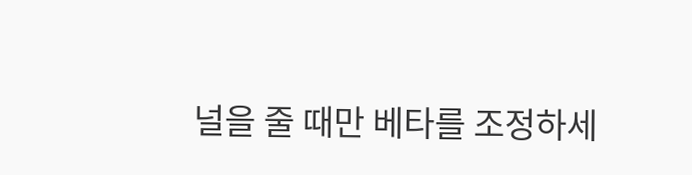널을 줄 때만 베타를 조정하세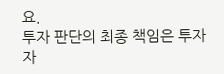요.
투자 판단의 최종 책임은 투자자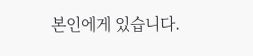본인에게 있습니다.